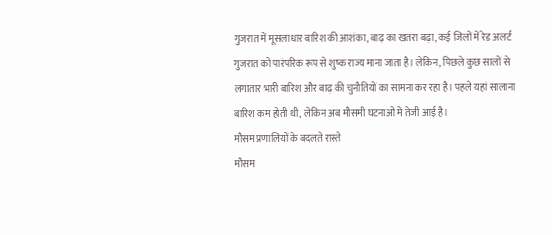गुजरात में मूसलाधार बारिश की आशंका, बाढ़ का खतरा बढ़ा, कई जिलों में रेड अलर्ट
गुजरात को पारंपरिक रूप से शुष्क राज्य माना जाता है। लेकिन, पिछले कुछ सालों से लगातार भारी बारिश और बाढ़ की चुनौतियों का सामना कर रहा है। पहले यहां सालाना बारिश कम होती थी, लेकिन अब मौसमी घटनाओं में तेजी आई है।
मौसम प्रणालियों के बदलते रास्ते
मौसम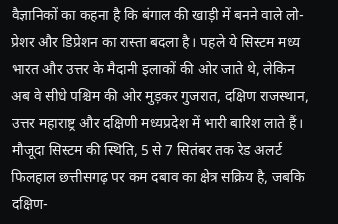वैज्ञानिकों का कहना है कि बंगाल की खाड़ी में बनने वाले लो-प्रेशर और डिप्रेशन का रास्ता बदला है। पहले ये सिस्टम मध्य भारत और उत्तर के मैदानी इलाकों की ओर जाते थे, लेकिन अब वे सीधे पश्चिम की ओर मुड़कर गुजरात, दक्षिण राजस्थान, उत्तर महाराष्ट्र और दक्षिणी मध्यप्रदेश में भारी बारिश लाते हैं।
मौजूदा सिस्टम की स्थिति, 5 से 7 सितंबर तक रेड अलर्ट
फिलहाल छत्तीसगढ़ पर कम दबाव का क्षेत्र सक्रिय है, जबकि दक्षिण-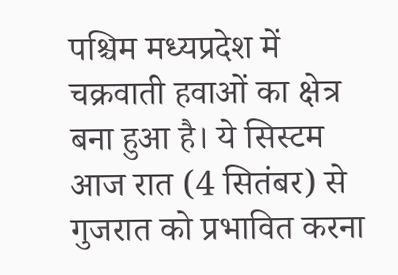पश्चिम मध्यप्रदेश में चक्रवाती हवाओं का क्षेत्र बना हुआ है। ये सिस्टम आज रात (4 सितंबर) से गुजरात को प्रभावित करना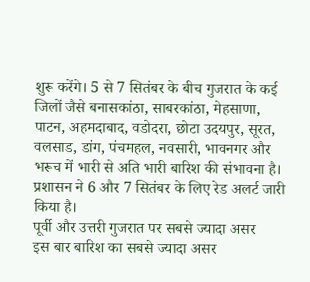शुरू करेंगे। 5 से 7 सितंबर के बीच गुजरात के कई जिलों जैसे बनासकांठा, साबरकांठा, मेहसाणा, पाटन, अहमदाबाद, वडोदरा, छोटा उदयपुर, सूरत, वलसाड, डांग, पंचमहल, नवसारी, भावनगर और भरूच में भारी से अति भारी बारिश की संभावना है। प्रशासन ने 6 और 7 सितंबर के लिए रेड अलर्ट जारी किया है।
पूर्वी और उत्तरी गुजरात पर सबसे ज्यादा असर
इस बार बारिश का सबसे ज्यादा असर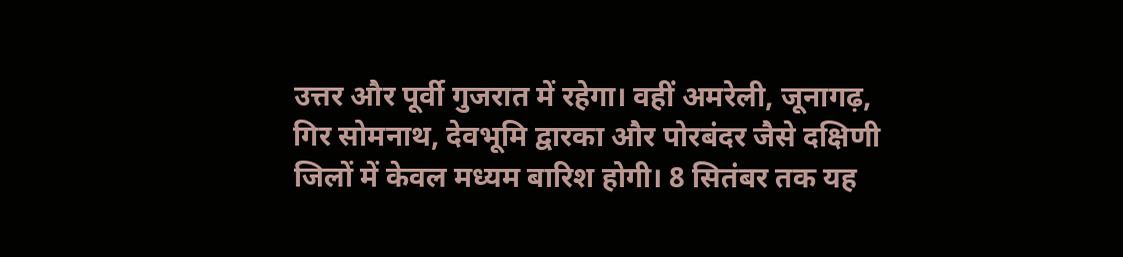उत्तर और पूर्वी गुजरात में रहेगा। वहीं अमरेली, जूनागढ़, गिर सोमनाथ, देवभूमि द्वारका और पोरबंदर जैसे दक्षिणी जिलों में केवल मध्यम बारिश होगी। 8 सितंबर तक यह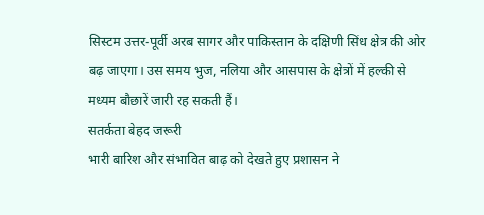सिस्टम उत्तर-पूर्वी अरब सागर और पाकिस्तान के दक्षिणी सिंध क्षेत्र की ओर बढ़ जाएगा। उस समय भुज, नलिया और आसपास के क्षेत्रों में हल्की से मध्यम बौछारें जारी रह सकती हैं।
सतर्कता बेहद जरूरी
भारी बारिश और संभावित बाढ़ को देखते हुए प्रशासन ने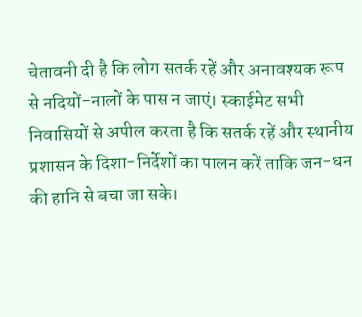चेतावनी दी है कि लोग सतर्क रहें और अनावश्यक रूप से नदियों-नालों के पास न जाएं। स्काईमेट सभी निवासियों से अपील करता है कि सतर्क रहें और स्थानीय प्रशासन के दिशा-निर्देशों का पालन करें ताकि जन-धन की हानि से बचा जा सके।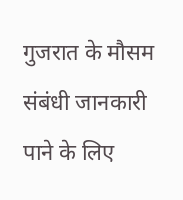गुजरात के मौसम संबंधी जानकारी पाने के लिए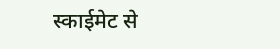स्काईमेट से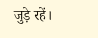जुड़े रहें।